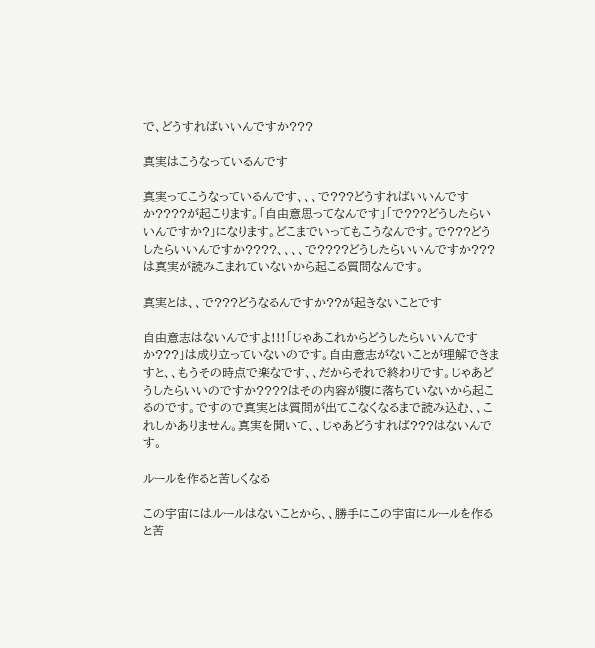で、どうすればいいんですか???

真実はこうなっているんです

真実ってこうなっているんです、、、で???どうすればいいんですか????が起こります。「自由意思ってなんです」「で???どうしたらいいんですか?」になります。どこまでいってもこうなんです。で???どうしたらいいんですか????、、、、で????どうしたらいいんですか???は真実が読みこまれていないから起こる質問なんです。

真実とは、、で???どうなるんですか??が起きないことです

自由意志はないんですよ!!!「じゃあこれからどうしたらいいんですか???」は成り立っていないのです。自由意志がないことが理解できますと、、もうその時点で楽なです、、だからそれで終わりです。じゃあどうしたらいいのですか????はその内容が腹に落ちていないから起こるのです。ですので真実とは質問が出てこなくなるまで読み込む、、これしかありません。真実を聞いて、、じゃあどうすれば???はないんです。

ルールを作ると苦しくなる

この宇宙にはルールはないことから、、勝手にこの宇宙にルールを作ると苦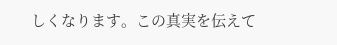しくなります。この真実を伝えて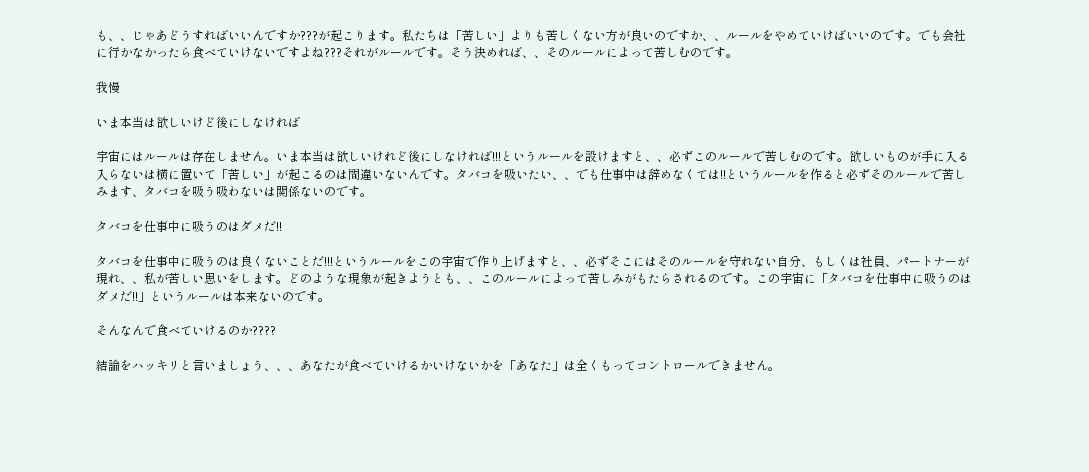も、、じゃあどうすればいいんですか???が起こります。私たちは「苦しい」よりも苦しくない方が良いのですか、、ルールをやめていけばいいのです。でも会社に行かなかったら食べていけないですよね???それがルールです。そう決めれば、、そのルールによって苦しむのです。

我慢

いま本当は欲しいけど後にしなければ

宇宙にはルールは存在しません。いま本当は欲しいけれど後にしなければ!!!というルールを設けますと、、必ずこのルールで苦しむのです。欲しいものが手に入る入らないは横に置いて「苦しい」が起こるのは間違いないんです。タバコを吸いたい、、でも仕事中は辞めなくては!!というルールを作ると必ずそのルールで苦しみます、タバコを吸う吸わないは関係ないのです。

タバコを仕事中に吸うのはダメだ!!

タバコを仕事中に吸うのは良くないことだ!!!というルールをこの宇宙で作り上げますと、、必ずそこにはそのルールを守れない自分、もしくは社員、パートナーが現れ、、私が苦しい思いをします。どのような現象が起きようとも、、このルールによって苦しみがもたらされるのです。この宇宙に「タバコを仕事中に吸うのはダメだ!!」というルールは本来ないのです。

そんなんで食べていけるのか????

結論をハッキリと言いましょう、、、あなたが食べていけるかいけないかを「あなた」は全くもってコントロールできません。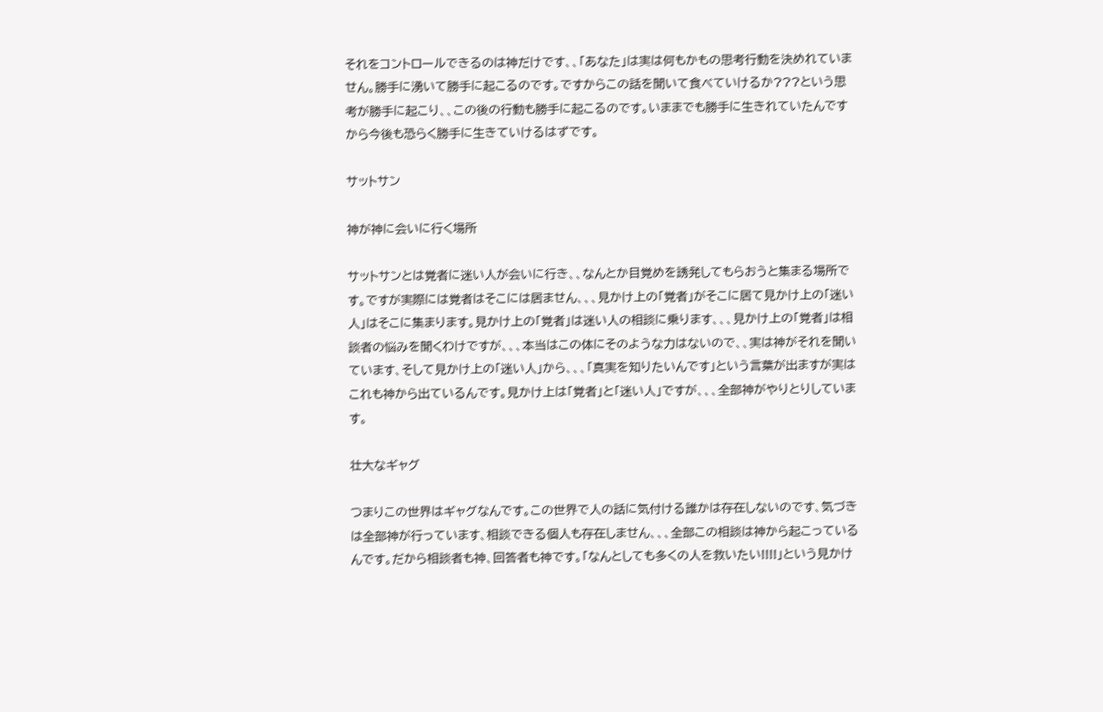それをコントロールできるのは神だけです、、「あなた」は実は何もかもの思考行動を決めれていません。勝手に湧いて勝手に起こるのです。ですからこの話を聞いて食べていけるか???という思考が勝手に起こり、、この後の行動も勝手に起こるのです。いままでも勝手に生きれていたんですから今後も恐らく勝手に生きていけるはずです。

サットサン

神が神に会いに行く場所

サットサンとは覚者に迷い人が会いに行き、、なんとか目覚めを誘発してもらおうと集まる場所です。ですが実際には覚者はそこには居ません、、、見かけ上の「覚者」がそこに居て見かけ上の「迷い人」はそこに集まります。見かけ上の「覚者」は迷い人の相談に乗ります、、、見かけ上の「覚者」は相談者の悩みを聞くわけですが、、、本当はこの体にそのような力はないので、、実は神がそれを聞いています、そして見かけ上の「迷い人」から、、、「真実を知りたいんです」という言葉が出ますが実はこれも神から出ているんです。見かけ上は「覚者」と「迷い人」ですが、、、全部神がやりとりしています。

壮大なギャグ

つまりこの世界はギャグなんです。この世界で人の話に気付ける誰かは存在しないのです、気づきは全部神が行っています、相談できる個人も存在しません、、、全部この相談は神から起こっているんです。だから相談者も神、回答者も神です。「なんとしても多くの人を救いたい!!!!」という見かけ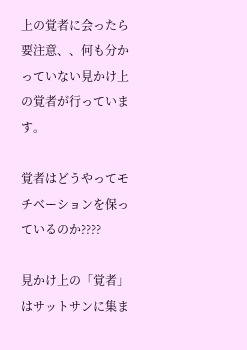上の覚者に会ったら要注意、、何も分かっていない見かけ上の覚者が行っています。

覚者はどうやってモチベーションを保っているのか????

見かけ上の「覚者」はサットサンに集ま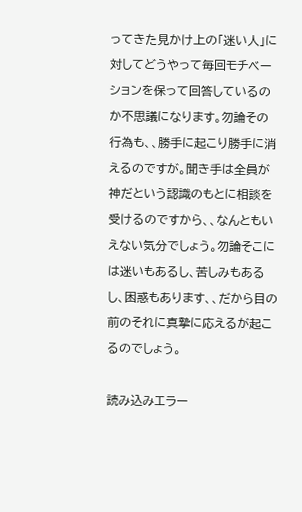ってきた見かけ上の「迷い人」に対してどうやって毎回モチベーションを保って回答しているのか不思議になります。勿論その行為も、、勝手に起こり勝手に消えるのですが。聞き手は全員が神だという認識のもとに相談を受けるのですから、、なんともいえない気分でしょう。勿論そこには迷いもあるし、苦しみもあるし、困惑もあります、、だから目の前のそれに真摯に応えるが起こるのでしょう。

読み込みエラー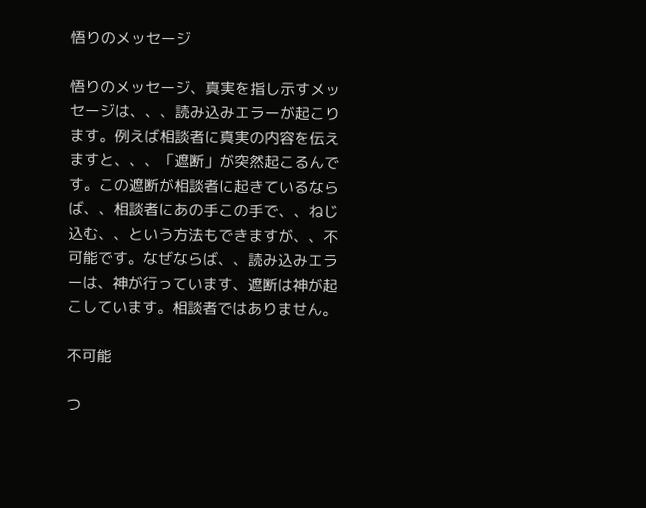悟りのメッセージ

悟りのメッセージ、真実を指し示すメッセージは、、、読み込みエラーが起こります。例えば相談者に真実の内容を伝えますと、、、「遮断」が突然起こるんです。この遮断が相談者に起きているならば、、相談者にあの手この手で、、ねじ込む、、という方法もできますが、、不可能です。なぜならば、、読み込みエラーは、神が行っています、遮断は神が起こしています。相談者ではありません。

不可能

つ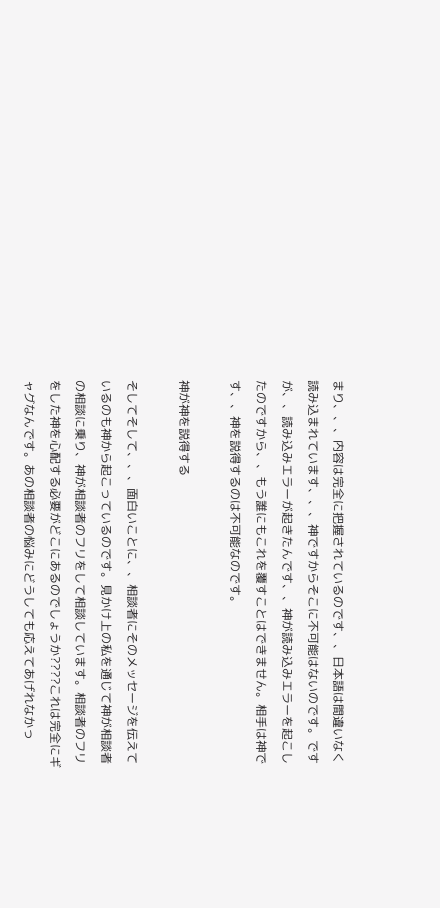まり、、、内容は完全に把握されているのです、、日本語は間違いなく読み込まれています、、、神ですからそこに不可能はないのです。ですが、、読み込みエラーが起きたんです、、神が読み込みエラーを起こしたのですから、、もう誰にもこれを覆すことはできません。相手は神です、、神を説得するのは不可能なのです。

神が神を説得する

そしてそして、、、面白いことに、、相談者にそのメッセージを伝えているのも神から起こっているのです。見かけ上の私を通じて神が相談者の相談に乗り、神が相談者のフリをして相談しています。相談者のフリをした神を心配する必要がどこにあるのでしょうか????これは完全にギャグなんです。あの相談者の悩みにどうしても応えてあげれなかっ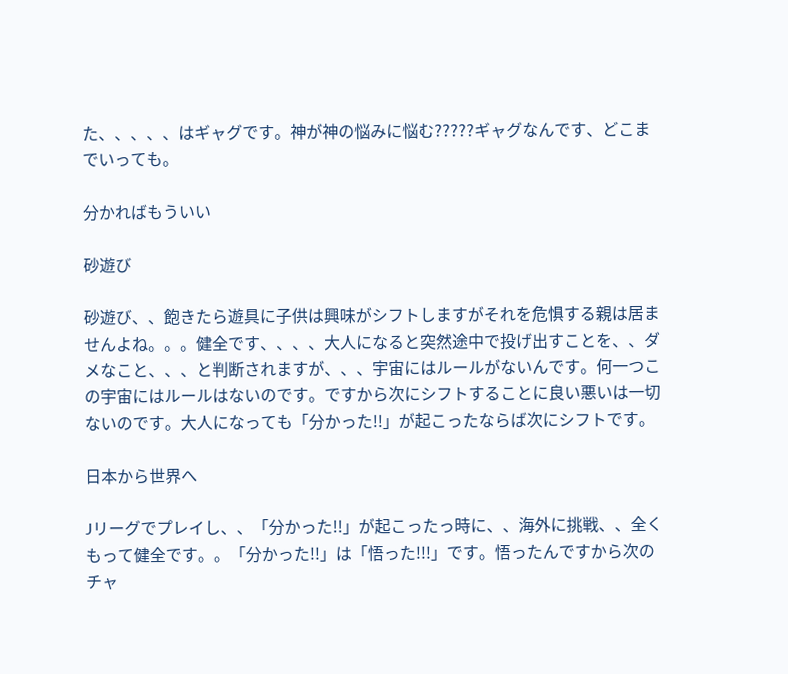た、、、、、はギャグです。神が神の悩みに悩む?????ギャグなんです、どこまでいっても。

分かればもういい

砂遊び

砂遊び、、飽きたら遊具に子供は興味がシフトしますがそれを危惧する親は居ませんよね。。。健全です、、、、大人になると突然途中で投げ出すことを、、ダメなこと、、、と判断されますが、、、宇宙にはルールがないんです。何一つこの宇宙にはルールはないのです。ですから次にシフトすることに良い悪いは一切ないのです。大人になっても「分かった!!」が起こったならば次にシフトです。

日本から世界へ

Jリーグでプレイし、、「分かった!!」が起こったっ時に、、海外に挑戦、、全くもって健全です。。「分かった!!」は「悟った!!!」です。悟ったんですから次のチャ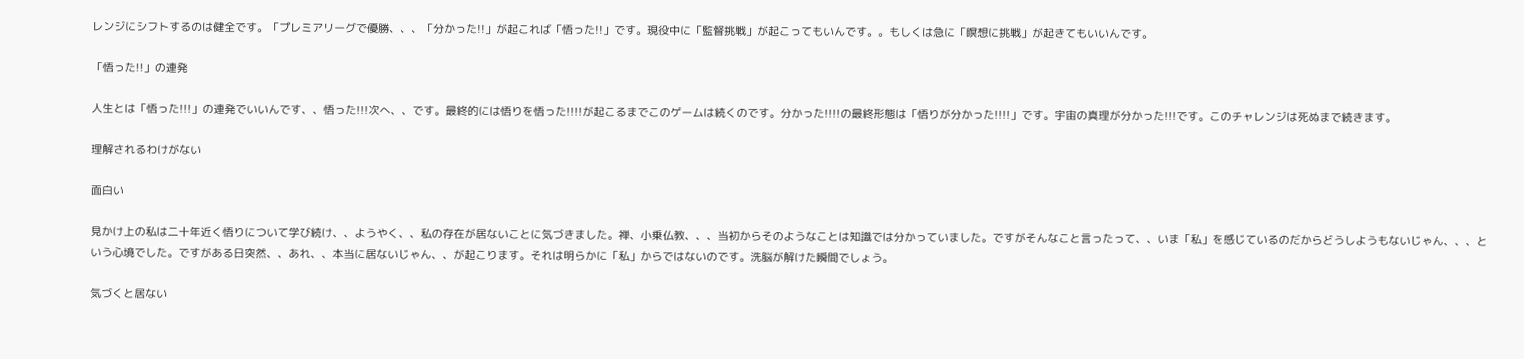レンジにシフトするのは健全です。「プレミアリーグで優勝、、、「分かった!!」が起これば「悟った!!」です。現役中に「監督挑戦」が起こってもいんです。。もしくは急に「瞑想に挑戦」が起きてもいいんです。

「悟った!!」の連発

人生とは「悟った!!!」の連発でいいんです、、悟った!!!次へ、、です。最終的には悟りを悟った!!!!が起こるまでこのゲームは続くのです。分かった!!!!の最終形態は「悟りが分かった!!!!」です。宇宙の真理が分かった!!!です。このチャレンジは死ぬまで続きます。

理解されるわけがない

面白い

見かけ上の私は二十年近く悟りについて学び続け、、ようやく、、私の存在が居ないことに気づきました。禅、小乗仏教、、、当初からそのようなことは知識では分かっていました。ですがそんなこと言ったって、、いま「私」を感じているのだからどうしようもないじゃん、、、という心境でした。ですがある日突然、、あれ、、本当に居ないじゃん、、が起こります。それは明らかに「私」からではないのです。洗脳が解けた瞬間でしょう。

気づくと居ない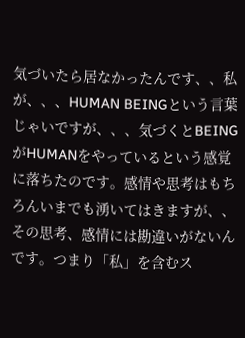気づいたら居なかったんです、、私が、、、HUMAN BEINGという言葉じゃいですが、、、気づくとBEINGがHUMANをやっているという感覚に落ちたのです。感情や思考はもちろんいまでも湧いてはきますが、、その思考、感情には勘違いがないんです。つまり「私」を含むス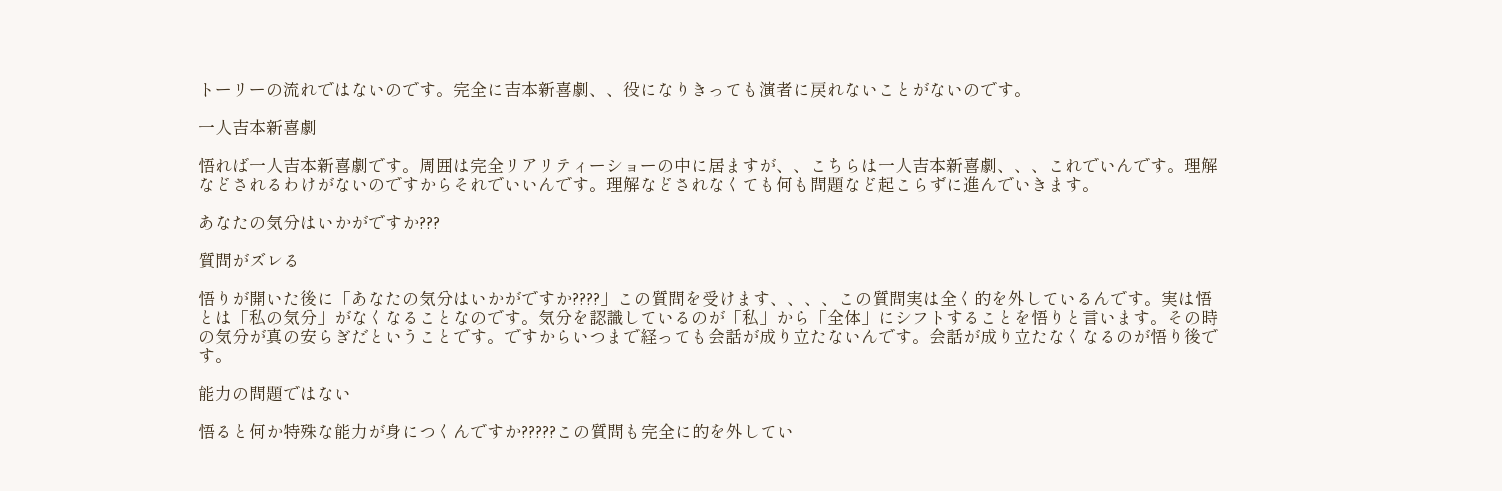トーリーの流れではないのです。完全に吉本新喜劇、、役になりきっても演者に戻れないことがないのです。

一人吉本新喜劇

悟れば一人吉本新喜劇です。周囲は完全リアリティーショーの中に居ますが、、こちらは一人吉本新喜劇、、、これでいんです。理解などされるわけがないのですからそれでいいんです。理解などされなくても何も問題など起こらずに進んでいきます。

あなたの気分はいかがですか???

質問がズレる

悟りが開いた後に「あなたの気分はいかがですか????」この質問を受けます、、、、この質問実は全く的を外しているんです。実は悟とは「私の気分」がなくなることなのです。気分を認識しているのが「私」から「全体」にシフトすることを悟りと言います。その時の気分が真の安らぎだということです。ですからいつまで経っても会話が成り立たないんです。会話が成り立たなくなるのが悟り後です。

能力の問題ではない

悟ると何か特殊な能力が身につくんですか?????この質問も完全に的を外してい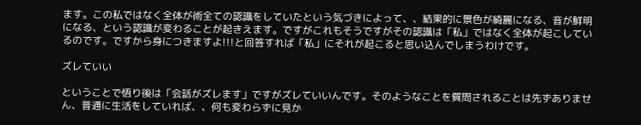ます。この私ではなく全体が術全ての認識をしていたという気づきによって、、結果的に景色が綺麗になる、音が鮮明になる、という認識が変わることが起きえます。ですがこれもそうですがその認識は「私」ではなく全体が起こしているのです。ですから身につきますよ!!!と回答すれば「私」にそれが起こると思い込んでしまうわけです。

ズレていい

ということで悟り後は「会話がズレます」ですがズレていいんです。そのようなことを質問されることは先ずありません、普通に生活をしていれば、、何も変わらずに見か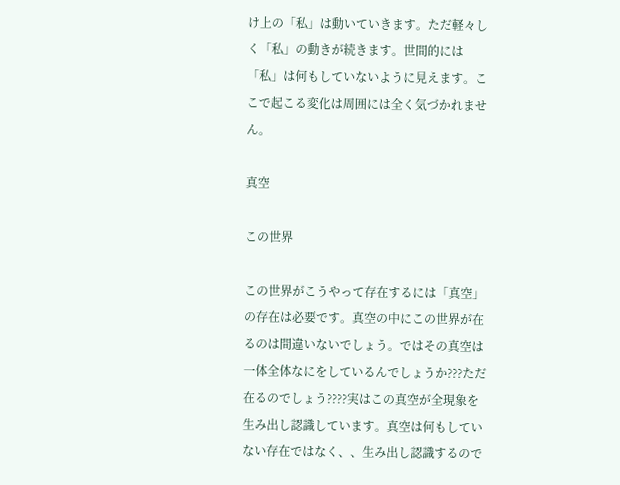け上の「私」は動いていきます。ただ軽々しく「私」の動きが続きます。世間的には「私」は何もしていないように見えます。ここで起こる変化は周囲には全く気づかれません。

真空

この世界

この世界がこうやって存在するには「真空」の存在は必要です。真空の中にこの世界が在るのは間違いないでしょう。ではその真空は一体全体なにをしているんでしょうか???ただ在るのでしょう????実はこの真空が全現象を生み出し認識しています。真空は何もしていない存在ではなく、、生み出し認識するので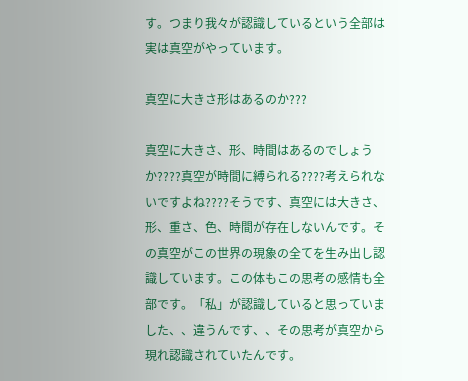す。つまり我々が認識しているという全部は実は真空がやっています。

真空に大きさ形はあるのか???

真空に大きさ、形、時間はあるのでしょうか????真空が時間に縛られる????考えられないですよね????そうです、真空には大きさ、形、重さ、色、時間が存在しないんです。その真空がこの世界の現象の全てを生み出し認識しています。この体もこの思考の感情も全部です。「私」が認識していると思っていました、、違うんです、、その思考が真空から現れ認識されていたんです。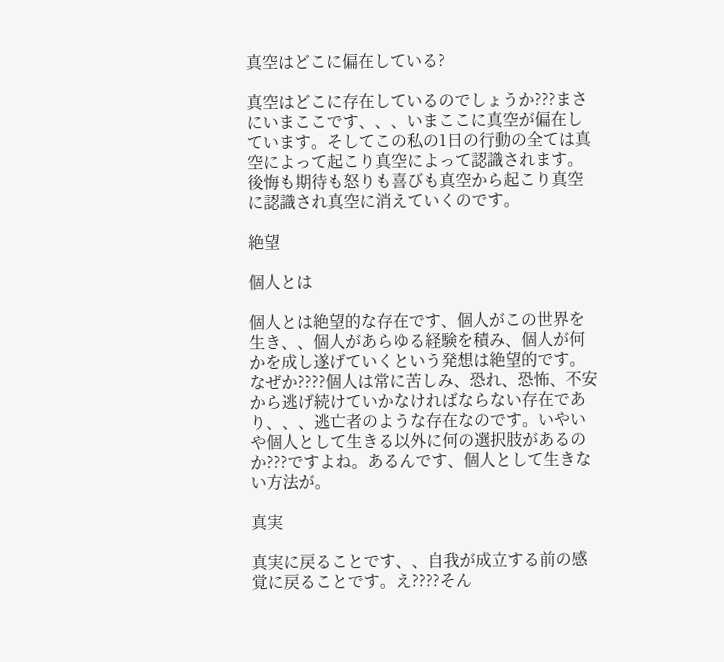真空はどこに偏在している?

真空はどこに存在しているのでしょうか???まさにいまここです、、、いまここに真空が偏在しています。そしてこの私の1日の行動の全ては真空によって起こり真空によって認識されます。後悔も期待も怒りも喜びも真空から起こり真空に認識され真空に消えていくのです。

絶望

個人とは

個人とは絶望的な存在です、個人がこの世界を生き、、個人があらゆる経験を積み、個人が何かを成し遂げていくという発想は絶望的です。なぜか????個人は常に苦しみ、恐れ、恐怖、不安から逃げ続けていかなければならない存在であり、、、逃亡者のような存在なのです。いやいや個人として生きる以外に何の選択肢があるのか???ですよね。あるんです、個人として生きない方法が。

真実

真実に戻ることです、、自我が成立する前の感覚に戻ることです。え????そん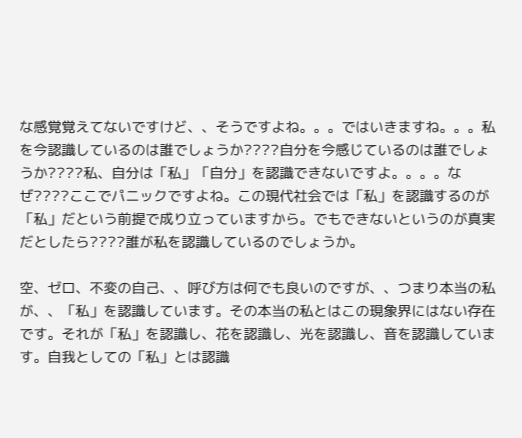な感覚覚えてないですけど、、そうですよね。。。ではいきますね。。。私を今認識しているのは誰でしょうか????自分を今感じているのは誰でしょうか????私、自分は「私」「自分」を認識できないですよ。。。。なぜ????ここでパニックですよね。この現代社会では「私」を認識するのが「私」だという前提で成り立っていますから。でもできないというのが真実だとしたら????誰が私を認識しているのでしょうか。

空、ゼロ、不変の自己、、呼び方は何でも良いのですが、、つまり本当の私が、、「私」を認識しています。その本当の私とはこの現象界にはない存在です。それが「私」を認識し、花を認識し、光を認識し、音を認識しています。自我としての「私」とは認識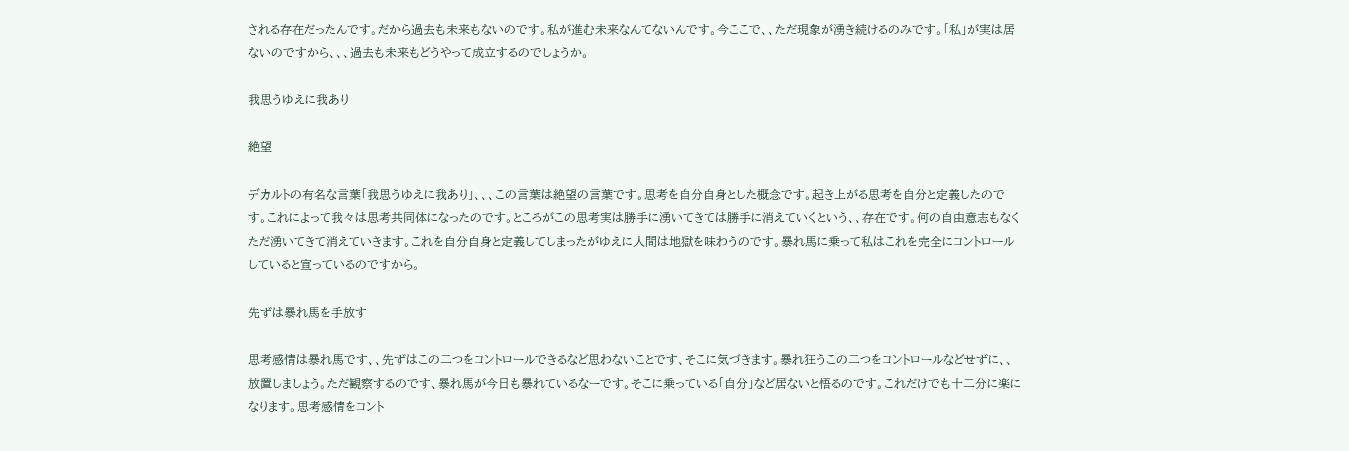される存在だったんです。だから過去も未来もないのです。私が進む未来なんてないんです。今ここで、、ただ現象が湧き続けるのみです。「私」が実は居ないのですから、、、過去も未来もどうやって成立するのでしょうか。

我思うゆえに我あり

絶望

デカルトの有名な言葉「我思うゆえに我あり」、、、この言葉は絶望の言葉です。思考を自分自身とした概念です。起き上がる思考を自分と定義したのです。これによって我々は思考共同体になったのです。ところがこの思考実は勝手に湧いてきては勝手に消えていくという、、存在です。何の自由意志もなくただ湧いてきて消えていきます。これを自分自身と定義してしまったがゆえに人間は地獄を味わうのです。暴れ馬に乗って私はこれを完全にコントロールしていると宣っているのですから。

先ずは暴れ馬を手放す

思考感情は暴れ馬です、、先ずはこの二つをコントロールできるなど思わないことです、そこに気づきます。暴れ狂うこの二つをコントロールなどせずに、、放置しましょう。ただ観察するのです、暴れ馬が今日も暴れているなーです。そこに乗っている「自分」など居ないと悟るのです。これだけでも十二分に楽になります。思考感情をコント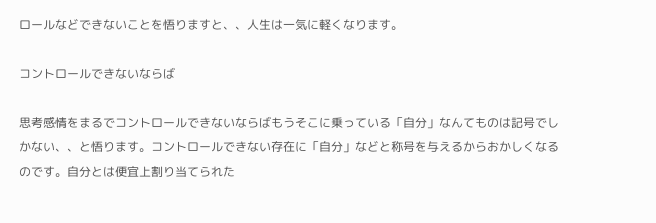ロールなどできないことを悟りますと、、人生は一気に軽くなります。

コントロールできないならば

思考感情をまるでコントロールできないならばもうそこに乗っている「自分」なんてものは記号でしかない、、と悟ります。コントロールできない存在に「自分」などと称号を与えるからおかしくなるのです。自分とは便宜上割り当てられた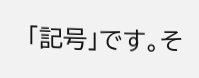「記号」です。そ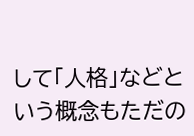して「人格」などという概念もただの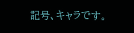記号、キャラです。